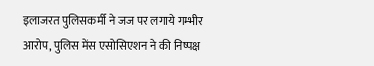इलाजरत पुलिसकर्मी ने जज पर लगाये गम्भीर आरोप, पुलिस मेंस एसोसिएशन ने की निष्पक्ष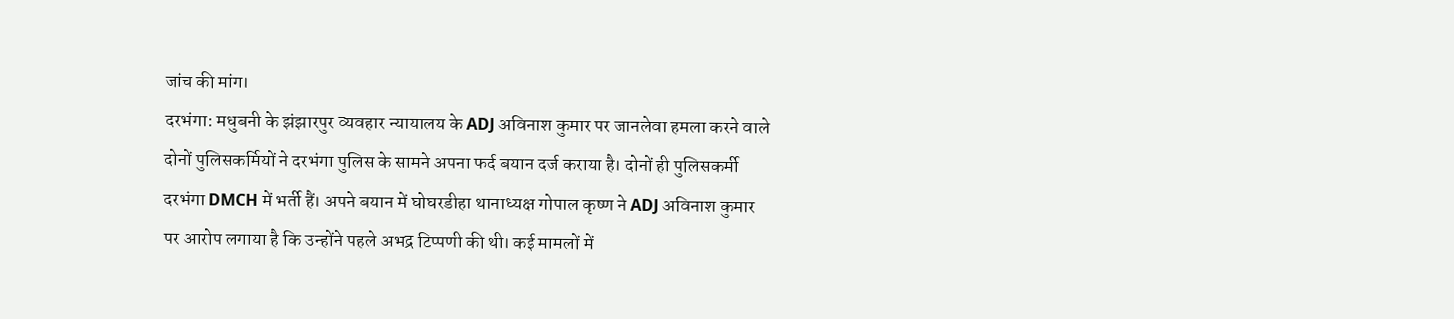जांच की मांग।
दरभंगा: मधुबनी के झंझारपुर व्यवहार न्यायालय के ADJ अविनाश कुमार पर जानलेवा हमला करने वाले दोनों पुलिसकर्मियों ने दरभंगा पुलिस के सामने अपना फर्द बयान दर्ज कराया है। दोनों ही पुलिसकर्मी दरभंगा DMCH में भर्ती हैं। अपने बयान में घोघरडीहा थानाध्यक्ष गोपाल कृष्ण ने ADJ अविनाश कुमार पर आरोप लगाया है कि उन्होंने पहले अभद्र टिप्पणी की थी। कई मामलों में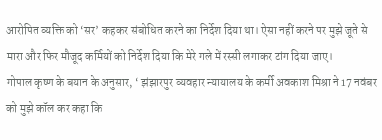आरोपित व्यक्ति को ‘सर’ कहकर संबोधित करने का निर्देश दिया था। ऐसा नहीं करने पर मुझे जूते से मारा और फिर मौजूद कर्मियों को निर्देश दिया कि मेरे गले में रस्सी लगाकर टांग दिया जाए।
गोपाल कृष्ण के बयान के अनुसार, ‘ झंझारपुर व्यवहार न्यायालय के कर्मी अवकाश मिश्रा ने 17 नवंबर को मुझे कॉल कर कहा कि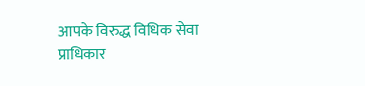आपके विरुद्ध विधिक सेवा प्राधिकार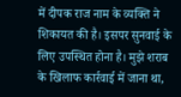में दीपक राज नाम के व्यक्ति ने शिकायत की है। इसपर सुनवाई के लिए उपस्थित होना है। मुझे शराब के खिलाफ कार्रवाई में जाना था,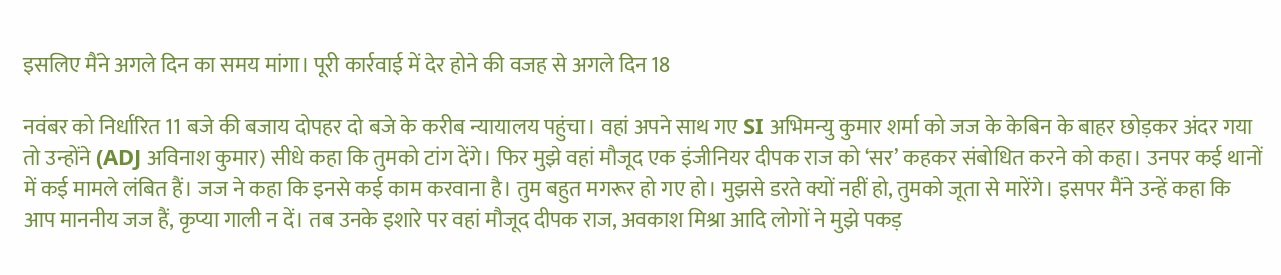इसलिए मैंने अगले दिन का समय मांगा। पूरी कार्रवाई में देर होने की वजह से अगले दिन 18

नवंबर को निर्धारित 11 बजे की बजाय दोपहर दो बजे के करीब न्यायालय पहुंचा। वहां अपने साथ गए SI अभिमन्यु कुमार शर्मा को जज के केबिन के बाहर छोड़कर अंदर गया तो उन्होंने (ADJ अविनाश कुमार) सीधे कहा कि तुमको टांग देंगे। फिर मुझे वहां मौजूद एक इंजीनियर दीपक राज को ‘सर’ कहकर संबोधित करने को कहा। उनपर कई थानों में कई मामले लंबित हैं। जज ने कहा कि इनसे कई काम करवाना है। तुम बहुत मगरूर हो गए हो। मुझसे डरते क्यों नहीं हो, तुमको जूता से मारेंगे। इसपर मैंने उन्हें कहा कि आप माननीय जज हैं, कृप्या गाली न दें। तब उनके इशारे पर वहां मौजूद दीपक राज, अवकाश मिश्रा आदि लोगों ने मुझे पकड़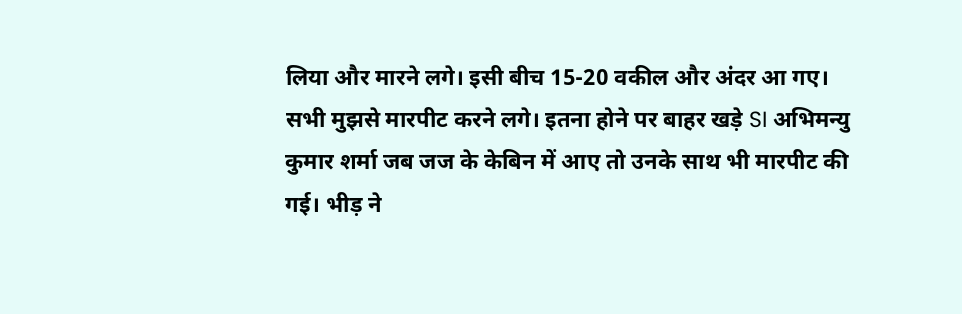लिया और मारने लगे। इसी बीच 15-20 वकील और अंदर आ गए। सभी मुझसे मारपीट करने लगे। इतना होने पर बाहर खड़े SI अभिमन्यु कुमार शर्मा जब जज के केबिन में आए तो उनके साथ भी मारपीट की गई। भीड़ ने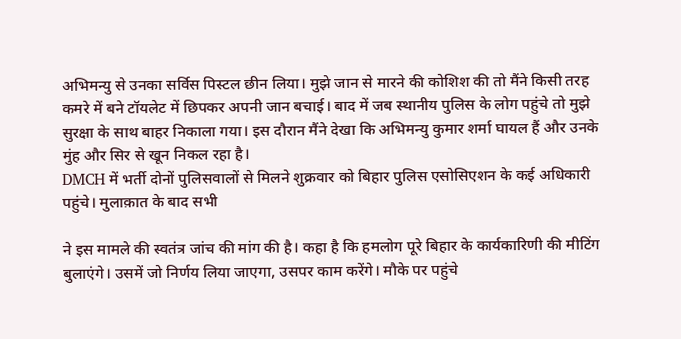अभिमन्यु से उनका सर्विस पिस्टल छीन लिया। मुझे जान से मारने की कोशिश की तो मैंने किसी तरह कमरे में बने टॉयलेट में छिपकर अपनी जान बचाई। बाद में जब स्थानीय पुलिस के लोग पहुंचे तो मुझे सुरक्षा के साथ बाहर निकाला गया। इस दौरान मैंने देखा कि अभिमन्यु कुमार शर्मा घायल हैं और उनके मुंह और सिर से खून निकल रहा है।
DMCH में भर्ती दोनों पुलिसवालों से मिलने शुक्रवार को बिहार पुलिस एसोसिएशन के कई अधिकारी पहुंचे। मुलाक़ात के बाद सभी

ने इस मामले की स्वतंत्र जांच की मांग की है। कहा है कि हमलोग पूरे बिहार के कार्यकारिणी की मीटिंग बुलाएंगे। उसमें जो निर्णय लिया जाएगा, उसपर काम करेंगे। मौके पर पहुंचे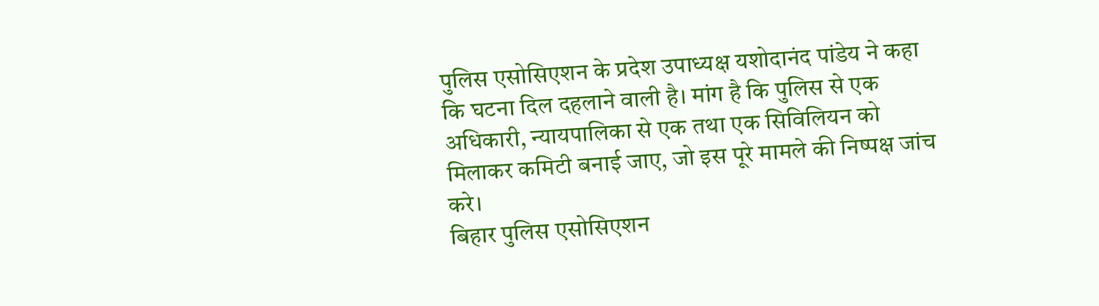पुलिस एसोसिएशन के प्रदेश उपाध्यक्ष यशोदानंद पांडेय ने कहा कि घटना दिल दहलाने वाली है। मांग है कि पुलिस से एक अधिकारी, न्यायपालिका से एक तथा एक सिविलियन को मिलाकर कमिटी बनाई जाए, जो इस पूरे मामले की निष्पक्ष जांच करे।
बिहार पुलिस एसोसिएशन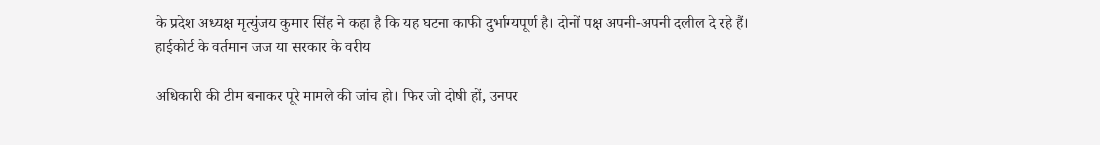के प्रदेश अध्यक्ष मृत्युंजय कुमार सिंह ने कहा है कि यह घटना काफी दुर्भाग्यपूर्ण है। दोनों पक्ष अपनी-अपनी दलील दे रहे हैं। हाईकोर्ट के वर्तमान जज या सरकार के वरीय

अधिकारी की टीम बनाकर पूरे मामले की जांच हो। फिर जो दोषी हों, उनपर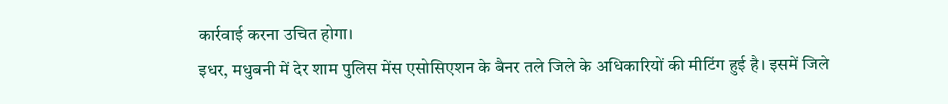कार्रवाई करना उचित होगा।
इधर, मधुबनी में देर शाम पुलिस मेंस एसोसिएशन के बैनर तले जिले के अधिकारियों की मीटिंग हुई है। इसमें जिले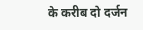के करीब दो दर्जन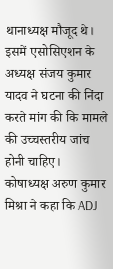थानाध्यक्ष मौजूद थे। इसमें एसोसिएशन के अध्यक्ष संजय कुमार यादव ने घटना की निंदा करते मांग की कि मामले की उच्चस्तरीय जांच होनी चाहिए। कोषाध्यक्ष अरुण कुमार मिश्रा ने कहा कि ADJ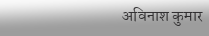अविनाश कुमार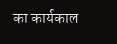का कार्यकाल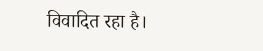विवादित रहा है।